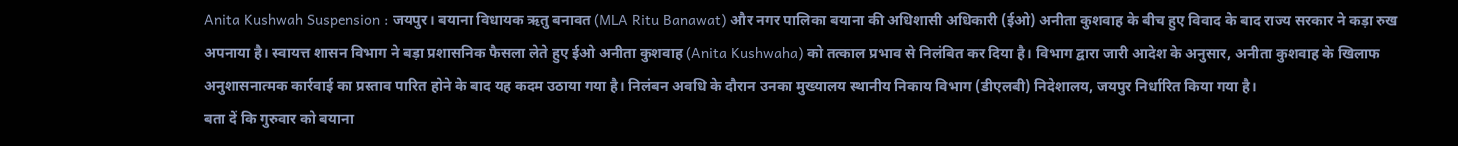Anita Kushwah Suspension : जयपुर। बयाना विधायक ऋतु बनावत (MLA Ritu Banawat) और नगर पालिका बयाना की अधिशासी अधिकारी (ईओ) अनीता कुशवाह के बीच हुए विवाद के बाद राज्य सरकार ने कड़ा रुख अपनाया है। स्वायत्त शासन विभाग ने बड़ा प्रशासनिक फैसला लेते हुए ईओ अनीता कुशवाह (Anita Kushwaha) को तत्काल प्रभाव से निलंबित कर दिया है। विभाग द्वारा जारी आदेश के अनुसार, अनीता कुशवाह के खिलाफ अनुशासनात्मक कार्रवाई का प्रस्ताव पारित होने के बाद यह कदम उठाया गया है। निलंबन अवधि के दौरान उनका मुख्यालय स्थानीय निकाय विभाग (डीएलबी) निदेशालय, जयपुर निर्धारित किया गया है।
बता दें कि गुरुवार को बयाना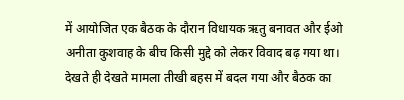में आयोजित एक बैठक के दौरान विधायक ऋतु बनावत और ईओ अनीता कुशवाह के बीच किसी मुद्दे को लेकर विवाद बढ़ गया था। देखते ही देखते मामला तीखी बहस में बदल गया और बैठक का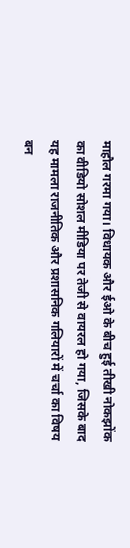माहौल गरमा गया। विधायक और ईओ के बीच हुई तीखी नोकझोंक का वीडियो सोशल मीडिया पर तेजी से वायरल हो गया, जिसके बाद यह मामला राजनीतिक और प्रशासनिक गलियारों में चर्चा का विषय बन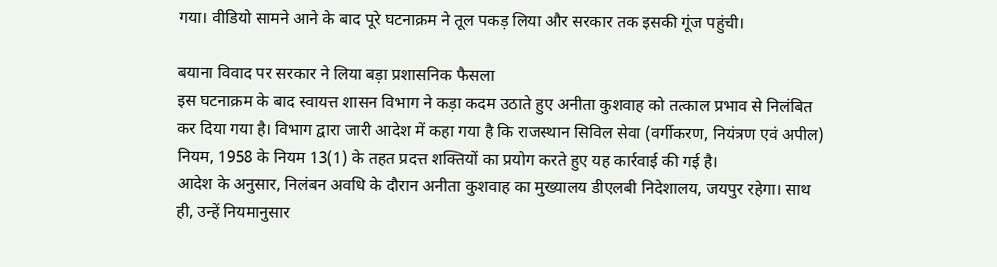गया। वीडियो सामने आने के बाद पूरे घटनाक्रम ने तूल पकड़ लिया और सरकार तक इसकी गूंज पहुंची।

बयाना विवाद पर सरकार ने लिया बड़ा प्रशासनिक फैसला
इस घटनाक्रम के बाद स्वायत्त शासन विभाग ने कड़ा कदम उठाते हुए अनीता कुशवाह को तत्काल प्रभाव से निलंबित कर दिया गया है। विभाग द्वारा जारी आदेश में कहा गया है कि राजस्थान सिविल सेवा (वर्गीकरण, नियंत्रण एवं अपील) नियम, 1958 के नियम 13(1) के तहत प्रदत्त शक्तियों का प्रयोग करते हुए यह कार्रवाई की गई है।
आदेश के अनुसार, निलंबन अवधि के दौरान अनीता कुशवाह का मुख्यालय डीएलबी निदेशालय, जयपुर रहेगा। साथ ही, उन्हें नियमानुसार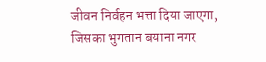जीवन निर्वहन भत्ता दिया जाएगा, जिसका भुगतान बयाना नगर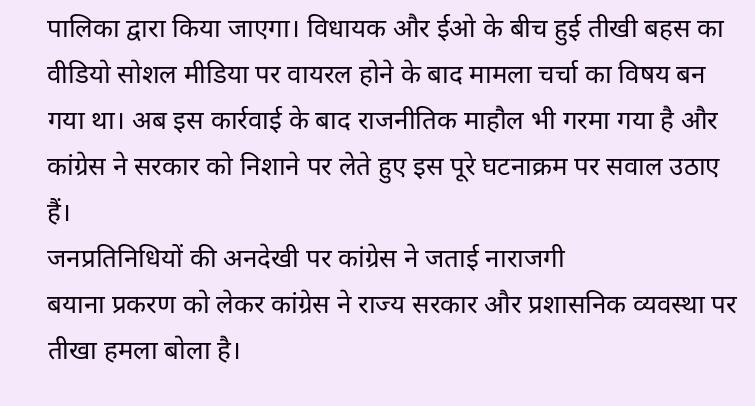पालिका द्वारा किया जाएगा। विधायक और ईओ के बीच हुई तीखी बहस का वीडियो सोशल मीडिया पर वायरल होने के बाद मामला चर्चा का विषय बन गया था। अब इस कार्रवाई के बाद राजनीतिक माहौल भी गरमा गया है और कांग्रेस ने सरकार को निशाने पर लेते हुए इस पूरे घटनाक्रम पर सवाल उठाए हैं।
जनप्रतिनिधियों की अनदेखी पर कांग्रेस ने जताई नाराजगी
बयाना प्रकरण को लेकर कांग्रेस ने राज्य सरकार और प्रशासनिक व्यवस्था पर तीखा हमला बोला है।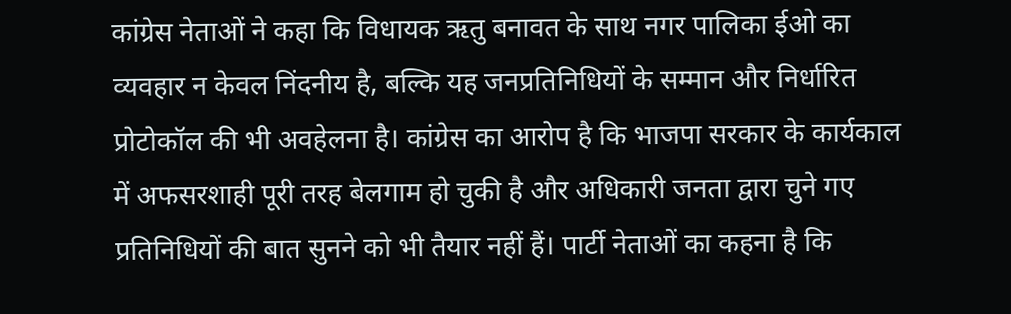कांग्रेस नेताओं ने कहा कि विधायक ऋतु बनावत के साथ नगर पालिका ईओ का व्यवहार न केवल निंदनीय है, बल्कि यह जनप्रतिनिधियों के सम्मान और निर्धारित प्रोटोकॉल की भी अवहेलना है। कांग्रेस का आरोप है कि भाजपा सरकार के कार्यकाल में अफसरशाही पूरी तरह बेलगाम हो चुकी है और अधिकारी जनता द्वारा चुने गए प्रतिनिधियों की बात सुनने को भी तैयार नहीं हैं। पार्टी नेताओं का कहना है कि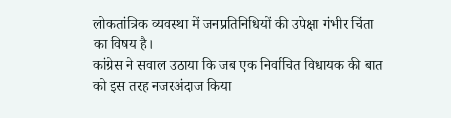लोकतांत्रिक व्यवस्था में जनप्रतिनिधियों की उपेक्षा गंभीर चिंता का विषय है।
कांग्रेस ने सवाल उठाया कि जब एक निर्वाचित विधायक की बात को इस तरह नजरअंदाज किया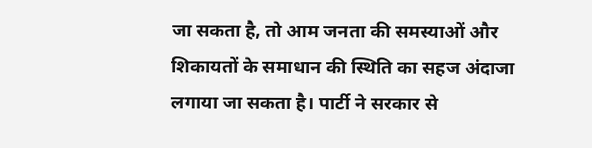जा सकता है, तो आम जनता की समस्याओं और शिकायतों के समाधान की स्थिति का सहज अंदाजा लगाया जा सकता है। पार्टी ने सरकार से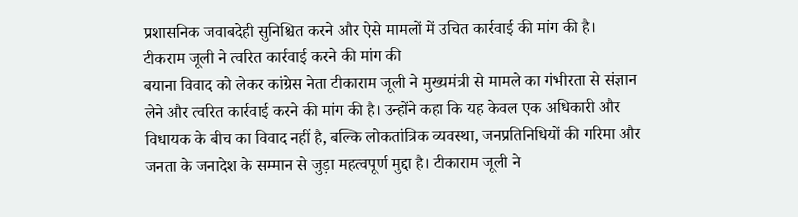प्रशासनिक जवाबदेही सुनिश्चित करने और ऐसे मामलों में उचित कार्रवाई की मांग की है।
टीकराम जूली ने त्वरित कार्रवाई करने की मांग की
बयाना विवाद को लेकर कांग्रेस नेता टीकाराम जूली ने मुख्यमंत्री से मामले का गंभीरता से संज्ञान लेने और त्वरित कार्रवाई करने की मांग की है। उन्होंने कहा कि यह केवल एक अधिकारी और विधायक के बीच का विवाद नहीं है, बल्कि लोकतांत्रिक व्यवस्था, जनप्रतिनिधियों की गरिमा और जनता के जनादेश के सम्मान से जुड़ा महत्वपूर्ण मुद्दा है। टीकाराम जूली ने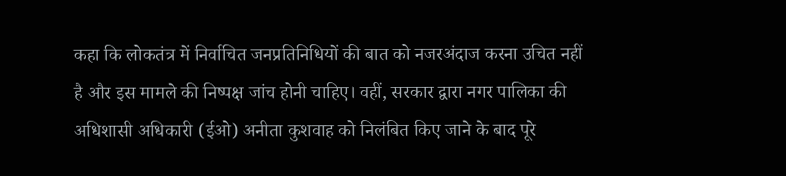कहा कि लोकतंत्र में निर्वाचित जनप्रतिनिधियों की बात को नजरअंदाज करना उचित नहीं है और इस मामले की निष्पक्ष जांच होनी चाहिए। वहीं, सरकार द्वारा नगर पालिका की अधिशासी अधिकारी (ईओ) अनीता कुशवाह को निलंबित किए जाने के बाद पूरे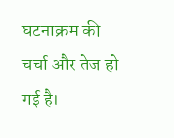घटनाक्रम की चर्चा और तेज हो गई है।